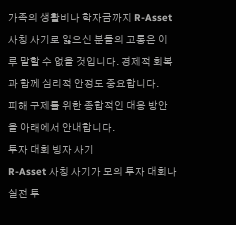가족의 생활비나 학자금까지 R-Asset 사칭 사기로 잃으신 분들의 고통은 이루 말할 수 없을 것입니다. 경제적 회복과 함께 심리적 안정도 중요합니다.
피해 구제를 위한 종합적인 대응 방안을 아래에서 안내합니다.
투자 대회 빙자 사기
R-Asset 사칭 사기가 모의 투자 대회나 실전 투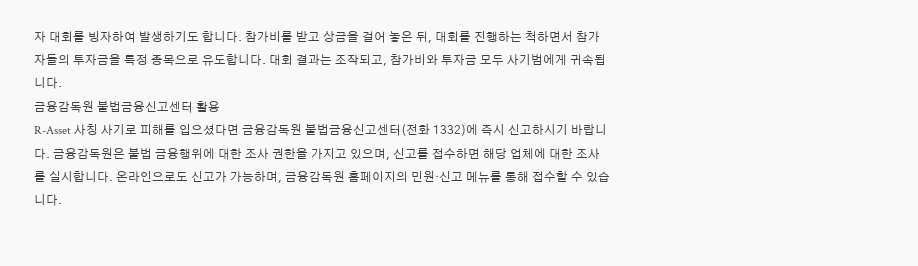자 대회를 빙자하여 발생하기도 합니다. 참가비를 받고 상금을 걸어 놓은 뒤, 대회를 진행하는 척하면서 참가자들의 투자금을 특정 종목으로 유도합니다. 대회 결과는 조작되고, 참가비와 투자금 모두 사기범에게 귀속됩니다.
금융감독원 불법금융신고센터 활용
R-Asset 사칭 사기로 피해를 입으셨다면 금융감독원 불법금융신고센터(전화 1332)에 즉시 신고하시기 바랍니다. 금융감독원은 불법 금융행위에 대한 조사 권한을 가지고 있으며, 신고를 접수하면 해당 업체에 대한 조사를 실시합니다. 온라인으로도 신고가 가능하며, 금융감독원 홈페이지의 민원·신고 메뉴를 통해 접수할 수 있습니다.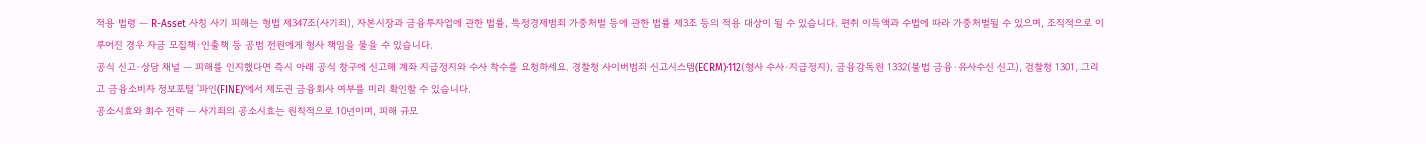적용 법령 — R-Asset 사칭 사기 피해는 형법 제347조(사기죄), 자본시장과 금융투자업에 관한 법률, 특정경제범죄 가중처벌 등에 관한 법률 제3조 등의 적용 대상이 될 수 있습니다. 편취 이득액과 수법에 따라 가중처벌될 수 있으며, 조직적으로 이루어진 경우 자금 모집책·인출책 등 공범 전원에게 형사 책임을 물을 수 있습니다.
공식 신고·상담 채널 — 피해를 인지했다면 즉시 아래 공식 창구에 신고해 계좌 지급정지와 수사 착수를 요청하세요. 경찰청 사이버범죄 신고시스템(ECRM)·112(형사 수사·지급정지), 금융감독원 1332(불법 금융·유사수신 신고), 검찰청 1301, 그리고 금융소비자 정보포털 '파인(FINE)'에서 제도권 금융회사 여부를 미리 확인할 수 있습니다.
공소시효와 회수 전략 — 사기죄의 공소시효는 원칙적으로 10년이며, 피해 규모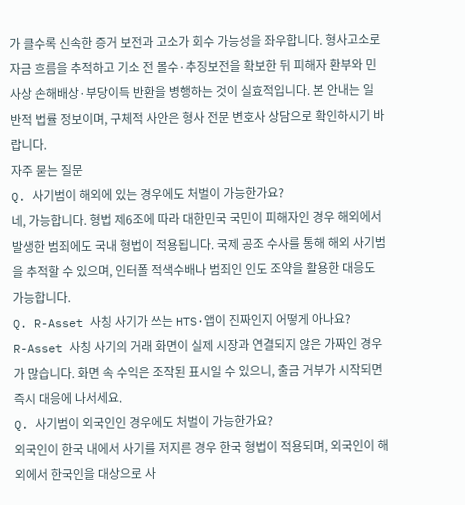가 클수록 신속한 증거 보전과 고소가 회수 가능성을 좌우합니다. 형사고소로 자금 흐름을 추적하고 기소 전 몰수·추징보전을 확보한 뒤 피해자 환부와 민사상 손해배상·부당이득 반환을 병행하는 것이 실효적입니다. 본 안내는 일반적 법률 정보이며, 구체적 사안은 형사 전문 변호사 상담으로 확인하시기 바랍니다.
자주 묻는 질문
Q. 사기범이 해외에 있는 경우에도 처벌이 가능한가요?
네, 가능합니다. 형법 제6조에 따라 대한민국 국민이 피해자인 경우 해외에서 발생한 범죄에도 국내 형법이 적용됩니다. 국제 공조 수사를 통해 해외 사기범을 추적할 수 있으며, 인터폴 적색수배나 범죄인 인도 조약을 활용한 대응도 가능합니다.
Q. R-Asset 사칭 사기가 쓰는 HTS·앱이 진짜인지 어떻게 아나요?
R-Asset 사칭 사기의 거래 화면이 실제 시장과 연결되지 않은 가짜인 경우가 많습니다. 화면 속 수익은 조작된 표시일 수 있으니, 출금 거부가 시작되면 즉시 대응에 나서세요.
Q. 사기범이 외국인인 경우에도 처벌이 가능한가요?
외국인이 한국 내에서 사기를 저지른 경우 한국 형법이 적용되며, 외국인이 해외에서 한국인을 대상으로 사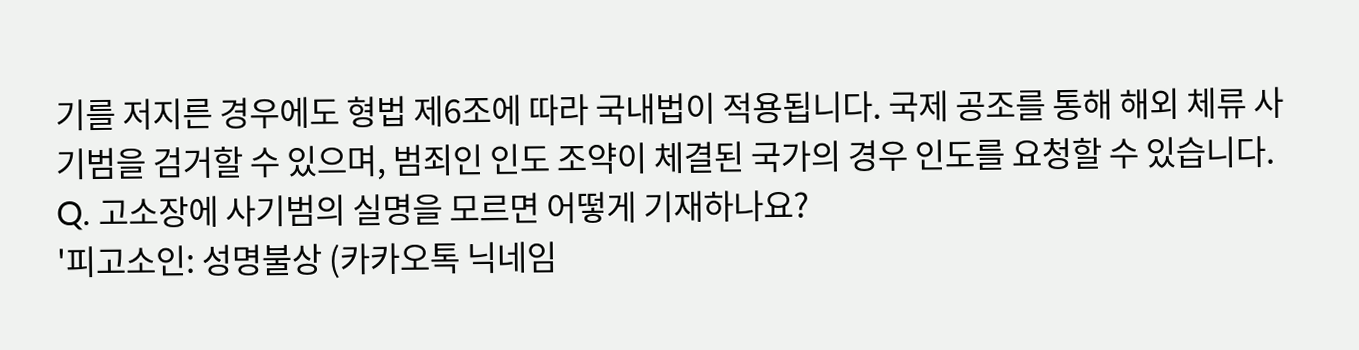기를 저지른 경우에도 형법 제6조에 따라 국내법이 적용됩니다. 국제 공조를 통해 해외 체류 사기범을 검거할 수 있으며, 범죄인 인도 조약이 체결된 국가의 경우 인도를 요청할 수 있습니다.
Q. 고소장에 사기범의 실명을 모르면 어떻게 기재하나요?
'피고소인: 성명불상 (카카오톡 닉네임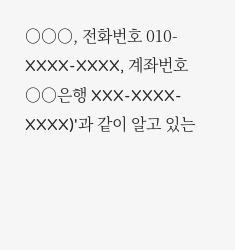○○○, 전화번호 010-XXXX-XXXX, 계좌번호 ○○은행 XXX-XXXX-XXXX)'과 같이 알고 있는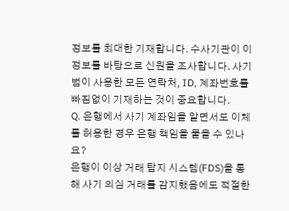정보를 최대한 기재합니다. 수사기관이 이 정보를 바탕으로 신원을 조사합니다. 사기범이 사용한 모든 연락처, ID, 계좌번호를 빠짐없이 기재하는 것이 중요합니다.
Q. 은행에서 사기 계좌임을 알면서도 이체를 허용한 경우 은행 책임을 물을 수 있나요?
은행이 이상 거래 탐지 시스템(FDS)을 통해 사기 의심 거래를 감지했음에도 적절한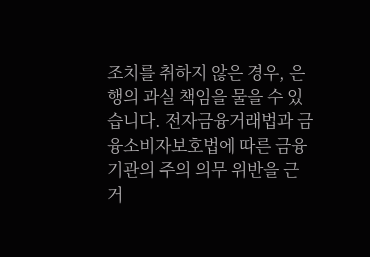조치를 취하지 않은 경우, 은행의 과실 책임을 물을 수 있습니다. 전자금융거래법과 금융소비자보호법에 따른 금융기관의 주의 의무 위반을 근거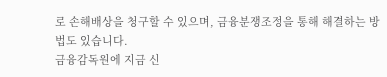로 손해배상을 청구할 수 있으며, 금융분쟁조정을 통해 해결하는 방법도 있습니다.
금융감독원에 지금 신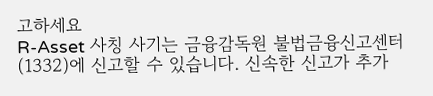고하세요
R-Asset 사칭 사기는 금융감독원 불법금융신고센터(1332)에 신고할 수 있습니다. 신속한 신고가 추가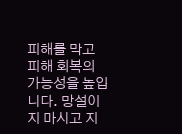피해를 막고 피해 회복의 가능성을 높입니다. 망설이지 마시고 지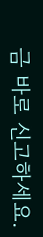금 바로 신고하세요.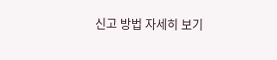신고 방법 자세히 보기